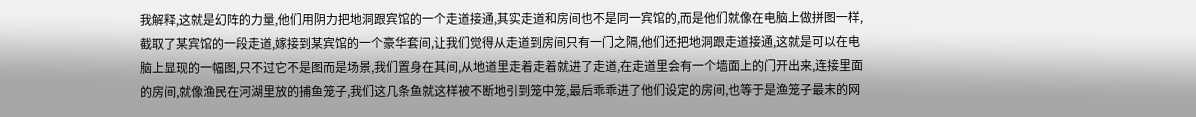我解释,这就是幻阵的力量,他们用阴力把地洞跟宾馆的一个走道接通,其实走道和房间也不是同一宾馆的,而是他们就像在电脑上做拼图一样,截取了某宾馆的一段走道,嫁接到某宾馆的一个豪华套间,让我们觉得从走道到房间只有一门之隔,他们还把地洞跟走道接通,这就是可以在电脑上显现的一幅图,只不过它不是图而是场景,我们置身在其间,从地道里走着走着就进了走道,在走道里会有一个墙面上的门开出来,连接里面的房间,就像渔民在河湖里放的捕鱼笼子,我们这几条鱼就这样被不断地引到笼中笼,最后乖乖进了他们设定的房间,也等于是渔笼子最末的网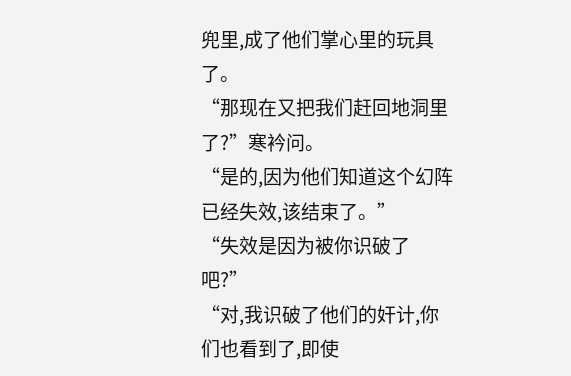兜里,成了他们掌心里的玩具了。
“那现在又把我们赶回地洞里了?”寒衿问。
“是的,因为他们知道这个幻阵已经失效,该结束了。”
“失效是因为被你识破了吧?”
“对,我识破了他们的奸计,你们也看到了,即使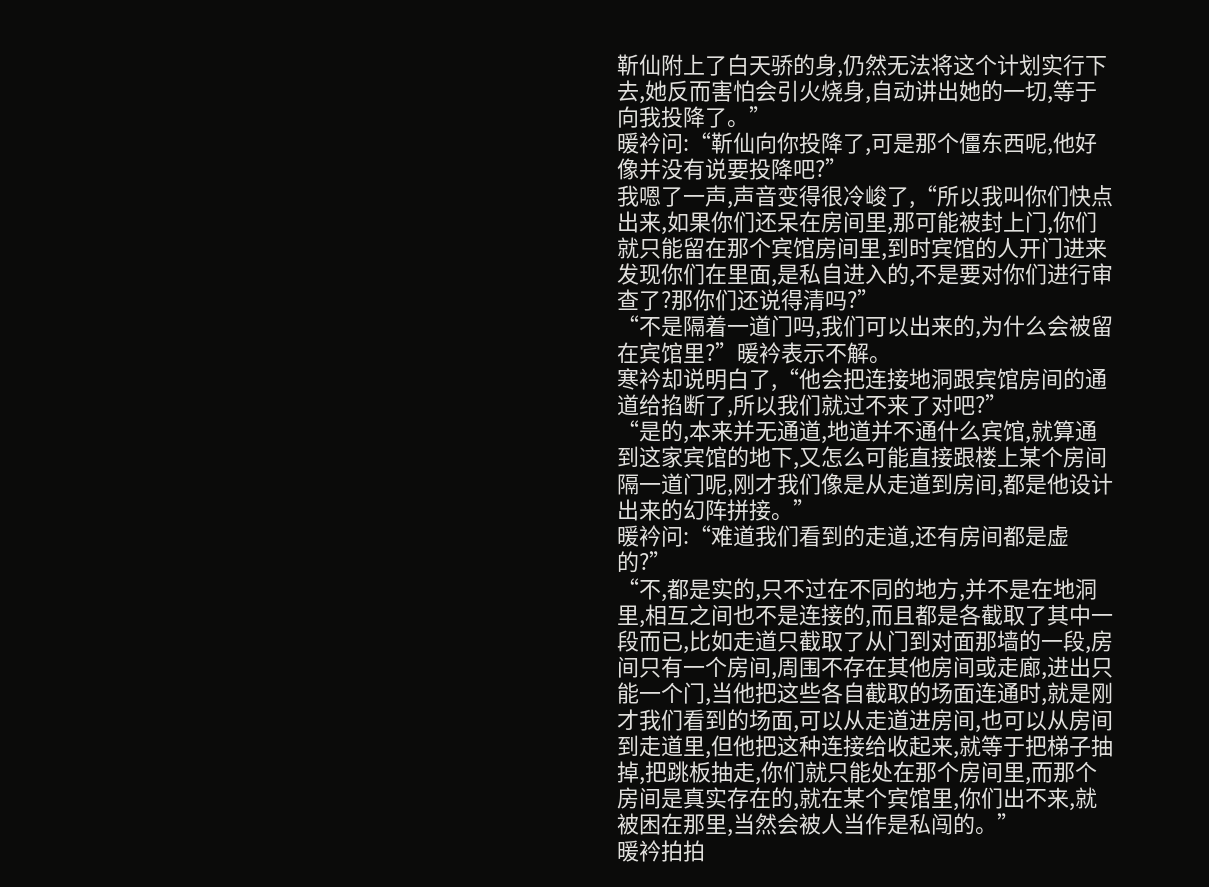靳仙附上了白天骄的身,仍然无法将这个计划实行下去,她反而害怕会引火烧身,自动讲出她的一切,等于向我投降了。”
暖衿问:“靳仙向你投降了,可是那个僵东西呢,他好像并没有说要投降吧?”
我嗯了一声,声音变得很冷峻了,“所以我叫你们快点出来,如果你们还呆在房间里,那可能被封上门,你们就只能留在那个宾馆房间里,到时宾馆的人开门进来发现你们在里面,是私自进入的,不是要对你们进行审查了?那你们还说得清吗?”
“不是隔着一道门吗,我们可以出来的,为什么会被留在宾馆里?”暖衿表示不解。
寒衿却说明白了,“他会把连接地洞跟宾馆房间的通道给掐断了,所以我们就过不来了对吧?”
“是的,本来并无通道,地道并不通什么宾馆,就算通到这家宾馆的地下,又怎么可能直接跟楼上某个房间隔一道门呢,刚才我们像是从走道到房间,都是他设计出来的幻阵拼接。”
暖衿问:“难道我们看到的走道,还有房间都是虚的?”
“不,都是实的,只不过在不同的地方,并不是在地洞里,相互之间也不是连接的,而且都是各截取了其中一段而已,比如走道只截取了从门到对面那墙的一段,房间只有一个房间,周围不存在其他房间或走廊,进出只能一个门,当他把这些各自截取的场面连通时,就是刚才我们看到的场面,可以从走道进房间,也可以从房间到走道里,但他把这种连接给收起来,就等于把梯子抽掉,把跳板抽走,你们就只能处在那个房间里,而那个房间是真实存在的,就在某个宾馆里,你们出不来,就被困在那里,当然会被人当作是私闯的。”
暖衿拍拍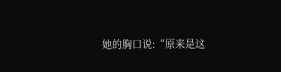她的胸口说:“原来是这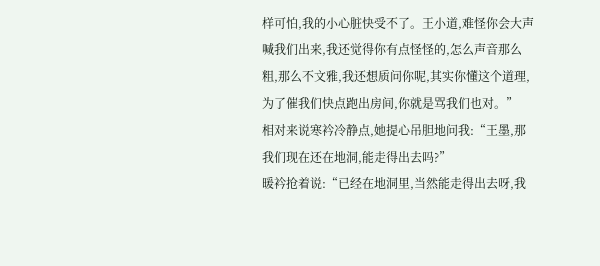样可怕,我的小心脏快受不了。王小道,难怪你会大声喊我们出来,我还觉得你有点怪怪的,怎么声音那么粗,那么不文雅,我还想质问你呢,其实你懂这个道理,为了催我们快点跑出房间,你就是骂我们也对。”
相对来说寒衿冷静点,她提心吊胆地问我:“王墨,那我们现在还在地洞,能走得出去吗?”
暖衿抢着说:“已经在地洞里,当然能走得出去呀,我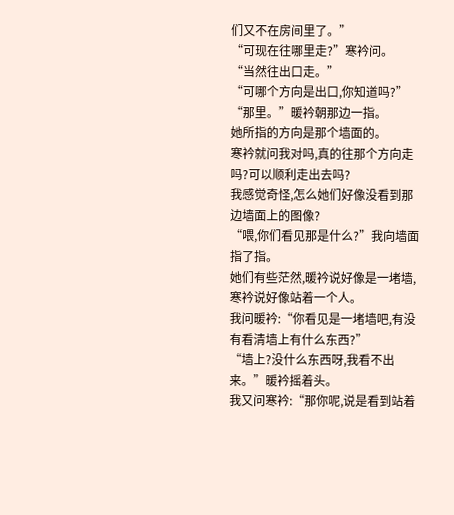们又不在房间里了。”
“可现在往哪里走?”寒衿问。
“当然往出口走。”
“可哪个方向是出口,你知道吗?”
“那里。”暖衿朝那边一指。
她所指的方向是那个墙面的。
寒衿就问我对吗,真的往那个方向走吗?可以顺利走出去吗?
我感觉奇怪,怎么她们好像没看到那边墙面上的图像?
“喂,你们看见那是什么?”我向墙面指了指。
她们有些茫然,暖衿说好像是一堵墙,寒衿说好像站着一个人。
我问暖衿:“你看见是一堵墙吧,有没有看清墙上有什么东西?”
“墙上?没什么东西呀,我看不出来。”暖衿摇着头。
我又问寒衿:“那你呢,说是看到站着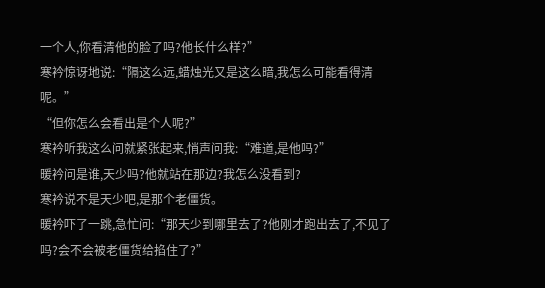一个人,你看清他的脸了吗?他长什么样?”
寒衿惊讶地说:“隔这么远,蜡烛光又是这么暗,我怎么可能看得清呢。”
“但你怎么会看出是个人呢?”
寒衿听我这么问就紧张起来,悄声问我:“难道,是他吗?”
暖衿问是谁,天少吗?他就站在那边?我怎么没看到?
寒衿说不是天少吧,是那个老僵货。
暖衿吓了一跳,急忙问:“那天少到哪里去了?他刚才跑出去了,不见了吗?会不会被老僵货给掐住了?”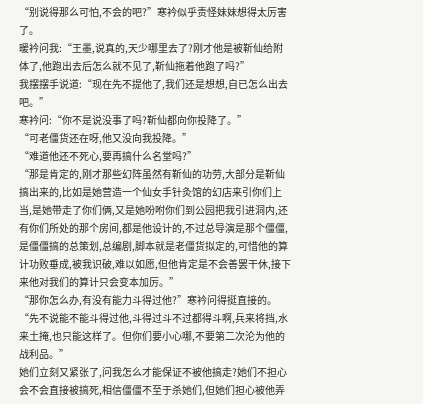“别说得那么可怕,不会的吧?”寒衿似乎责怪妹妹想得太厉害了。
暖衿问我:“王墨,说真的,天少哪里去了?刚才他是被靳仙给附体了,他跑出去后怎么就不见了,靳仙拖着他跑了吗?”
我摆摆手说道:“现在先不提他了,我们还是想想,自已怎么出去吧。”
寒衿问:“你不是说没事了吗?靳仙都向你投降了。”
“可老僵货还在呀,他又没向我投降。”
“难道他还不死心,要再搞什么名堂吗?”
“那是肯定的,刚才那些幻阵虽然有靳仙的功劳,大部分是靳仙搞出来的,比如是她营造一个仙女手针灸馆的幻店来引你们上当,是她带走了你们俩,又是她吩咐你们到公园把我引进洞内,还有你们所处的那个房间,都是他设计的,不过总导演是那个僵僵,是僵僵搞的总策划,总编剧,脚本就是老僵货拟定的,可惜他的算计功败垂成,被我识破,难以如愿,但他肯定是不会善罢干休,接下来他对我们的算计只会变本加厉。”
“那你怎么办,有没有能力斗得过他?”寒衿问得挺直接的。
“先不说能不能斗得过他,斗得过斗不过都得斗啊,兵来将挡,水来土掩,也只能这样了。但你们要小心哪,不要第二次沦为他的战利品。”
她们立刻又紧张了,问我怎么才能保证不被他搞走?她们不担心会不会直接被搞死,相信僵僵不至于杀她们,但她们担心被他弄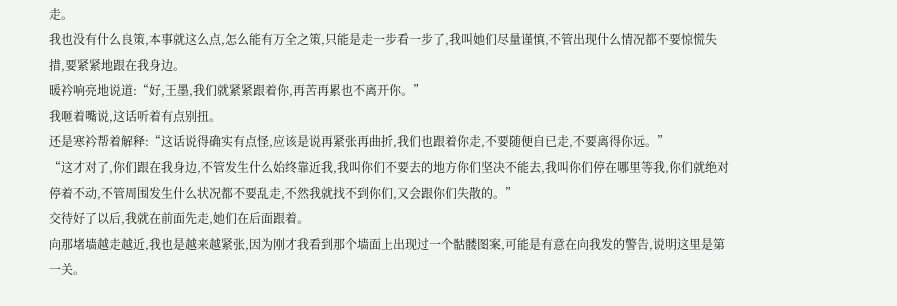走。
我也没有什么良策,本事就这么点,怎么能有万全之策,只能是走一步看一步了,我叫她们尽量谨慎,不管出现什么情况都不要惊慌失措,要紧紧地跟在我身边。
暖衿响亮地说道:“好,王墨,我们就紧紧跟着你,再苦再累也不离开你。”
我咂着嘴说,这话听着有点别扭。
还是寒衿帮着解释:“这话说得确实有点怪,应该是说再紧张再曲折,我们也跟着你走,不要随便自已走,不要离得你远。”
“这才对了,你们跟在我身边,不管发生什么始终靠近我,我叫你们不要去的地方你们坚决不能去,我叫你们停在哪里等我,你们就绝对停着不动,不管周围发生什么状况都不要乱走,不然我就找不到你们,又会跟你们失散的。”
交待好了以后,我就在前面先走,她们在后面跟着。
向那堵墙越走越近,我也是越来越紧张,因为刚才我看到那个墙面上出现过一个骷髅图案,可能是有意在向我发的警告,说明这里是第一关。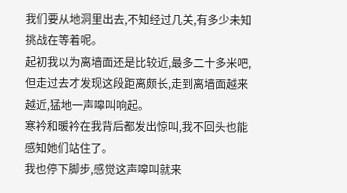我们要从地洞里出去,不知经过几关,有多少未知挑战在等着呢。
起初我以为离墙面还是比较近,最多二十多米吧,但走过去才发现这段距离颇长,走到离墙面越来越近,猛地一声嗥叫响起。
寒衿和暖衿在我背后都发出惊叫,我不回头也能感知她们站住了。
我也停下脚步,感觉这声嗥叫就来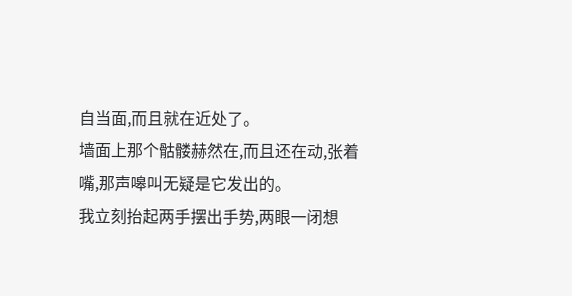自当面,而且就在近处了。
墙面上那个骷髅赫然在,而且还在动,张着嘴,那声嗥叫无疑是它发出的。
我立刻抬起两手摆出手势,两眼一闭想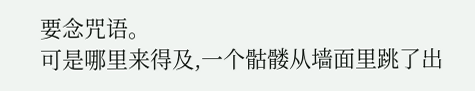要念咒语。
可是哪里来得及,一个骷髅从墙面里跳了出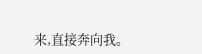来,直接奔向我。